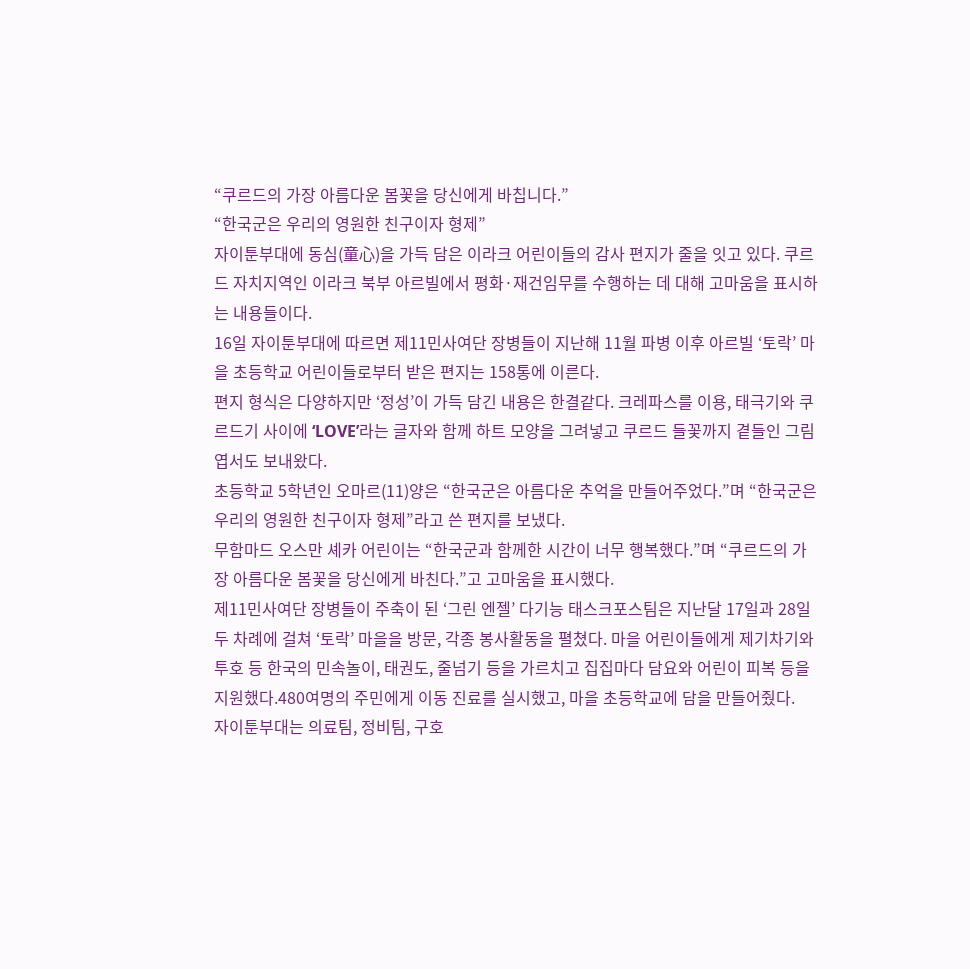“쿠르드의 가장 아름다운 봄꽃을 당신에게 바칩니다.”
“한국군은 우리의 영원한 친구이자 형제”
자이툰부대에 동심(童心)을 가득 담은 이라크 어린이들의 감사 편지가 줄을 잇고 있다. 쿠르드 자치지역인 이라크 북부 아르빌에서 평화·재건임무를 수행하는 데 대해 고마움을 표시하는 내용들이다.
16일 자이툰부대에 따르면 제11민사여단 장병들이 지난해 11월 파병 이후 아르빌 ‘토락’ 마을 초등학교 어린이들로부터 받은 편지는 158통에 이른다.
편지 형식은 다양하지만 ‘정성’이 가득 담긴 내용은 한결같다. 크레파스를 이용, 태극기와 쿠르드기 사이에 ‘LOVE’라는 글자와 함께 하트 모양을 그려넣고 쿠르드 들꽃까지 곁들인 그림엽서도 보내왔다.
초등학교 5학년인 오마르(11)양은 “한국군은 아름다운 추억을 만들어주었다.”며 “한국군은 우리의 영원한 친구이자 형제”라고 쓴 편지를 보냈다.
무함마드 오스만 셰카 어린이는 “한국군과 함께한 시간이 너무 행복했다.”며 “쿠르드의 가장 아름다운 봄꽃을 당신에게 바친다.”고 고마움을 표시했다.
제11민사여단 장병들이 주축이 된 ‘그린 엔젤’ 다기능 태스크포스팀은 지난달 17일과 28일 두 차례에 걸쳐 ‘토락’ 마을을 방문, 각종 봉사활동을 펼쳤다. 마을 어린이들에게 제기차기와 투호 등 한국의 민속놀이, 태권도, 줄넘기 등을 가르치고 집집마다 담요와 어린이 피복 등을 지원했다.480여명의 주민에게 이동 진료를 실시했고, 마을 초등학교에 담을 만들어줬다.
자이툰부대는 의료팀, 정비팀, 구호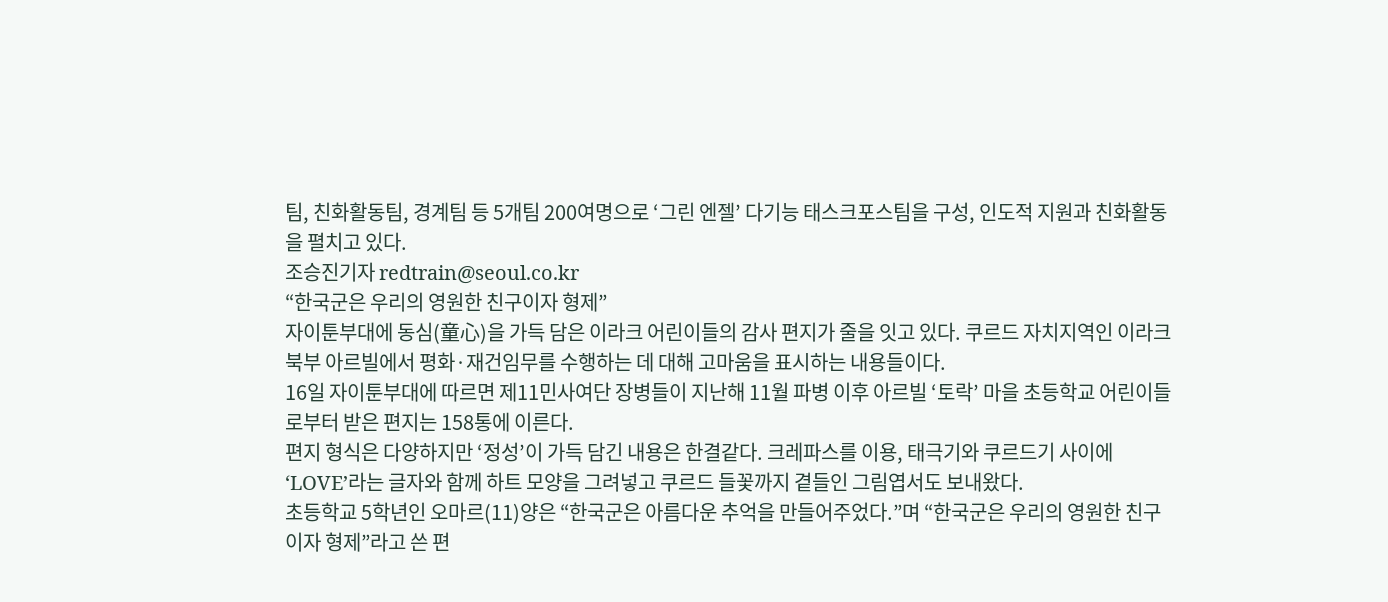팀, 친화활동팀, 경계팀 등 5개팀 200여명으로 ‘그린 엔젤’ 다기능 태스크포스팀을 구성, 인도적 지원과 친화활동을 펼치고 있다.
조승진기자 redtrain@seoul.co.kr
“한국군은 우리의 영원한 친구이자 형제”
자이툰부대에 동심(童心)을 가득 담은 이라크 어린이들의 감사 편지가 줄을 잇고 있다. 쿠르드 자치지역인 이라크 북부 아르빌에서 평화·재건임무를 수행하는 데 대해 고마움을 표시하는 내용들이다.
16일 자이툰부대에 따르면 제11민사여단 장병들이 지난해 11월 파병 이후 아르빌 ‘토락’ 마을 초등학교 어린이들로부터 받은 편지는 158통에 이른다.
편지 형식은 다양하지만 ‘정성’이 가득 담긴 내용은 한결같다. 크레파스를 이용, 태극기와 쿠르드기 사이에 ‘LOVE’라는 글자와 함께 하트 모양을 그려넣고 쿠르드 들꽃까지 곁들인 그림엽서도 보내왔다.
초등학교 5학년인 오마르(11)양은 “한국군은 아름다운 추억을 만들어주었다.”며 “한국군은 우리의 영원한 친구이자 형제”라고 쓴 편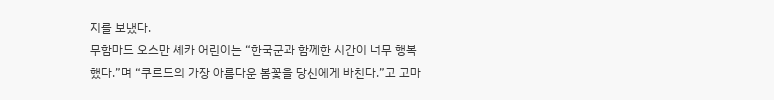지를 보냈다.
무함마드 오스만 셰카 어린이는 “한국군과 함께한 시간이 너무 행복했다.”며 “쿠르드의 가장 아름다운 봄꽃을 당신에게 바친다.”고 고마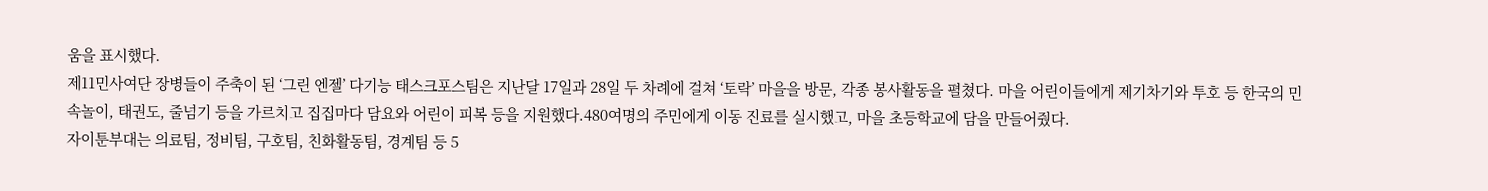움을 표시했다.
제11민사여단 장병들이 주축이 된 ‘그린 엔젤’ 다기능 태스크포스팀은 지난달 17일과 28일 두 차례에 걸쳐 ‘토락’ 마을을 방문, 각종 봉사활동을 펼쳤다. 마을 어린이들에게 제기차기와 투호 등 한국의 민속놀이, 태권도, 줄넘기 등을 가르치고 집집마다 담요와 어린이 피복 등을 지원했다.480여명의 주민에게 이동 진료를 실시했고, 마을 초등학교에 담을 만들어줬다.
자이툰부대는 의료팀, 정비팀, 구호팀, 친화활동팀, 경계팀 등 5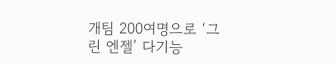개팀 200여명으로 ‘그린 엔젤’ 다기능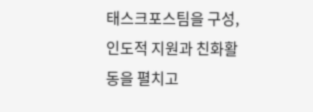태스크포스팀을 구성, 인도적 지원과 친화활동을 펼치고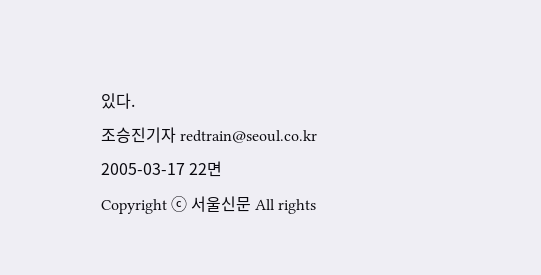있다.
조승진기자 redtrain@seoul.co.kr
2005-03-17 22면
Copyright ⓒ 서울신문 All rights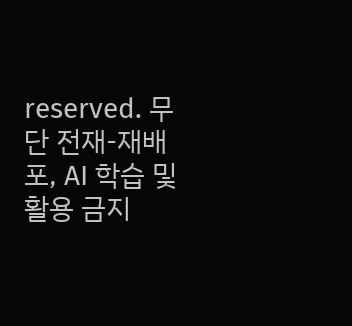reserved. 무단 전재-재배포, AI 학습 및 활용 금지